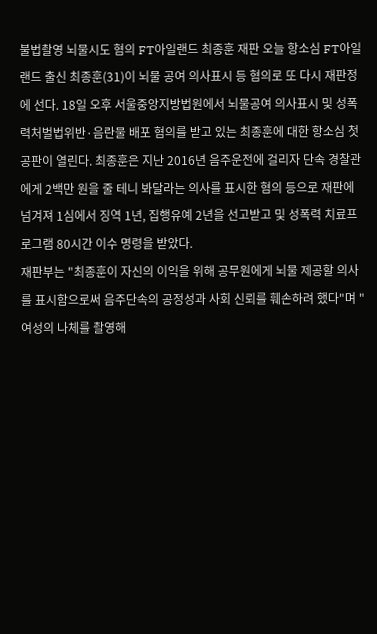불법촬영 뇌물시도 혐의 FT아일랜드 최종훈 재판 오늘 항소심 FT아일랜드 출신 최종훈(31)이 뇌물 공여 의사표시 등 혐의로 또 다시 재판정에 선다. 18일 오후 서울중앙지방법원에서 뇌물공여 의사표시 및 성폭력처벌법위반·음란물 배포 혐의를 받고 있는 최종훈에 대한 항소심 첫 공판이 열린다. 최종훈은 지난 2016년 음주운전에 걸리자 단속 경찰관에게 2백만 원을 줄 테니 봐달라는 의사를 표시한 혐의 등으로 재판에 넘겨져 1심에서 징역 1년, 집행유예 2년을 선고받고 및 성폭력 치료프로그램 80시간 이수 명령을 받았다.
재판부는 "최종훈이 자신의 이익을 위해 공무원에게 뇌물 제공할 의사를 표시함으로써 음주단속의 공정성과 사회 신뢰를 훼손하려 했다"며 "여성의 나체를 촬영해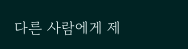다른 사람에게 제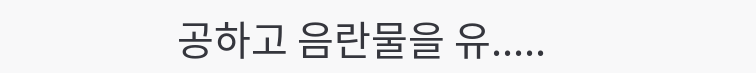공하고 음란물을 유.....